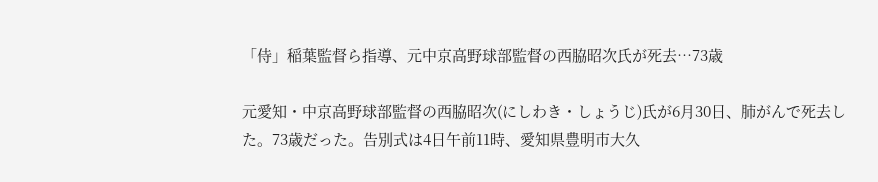「侍」稲葉監督ら指導、元中京高野球部監督の西脇昭次氏が死去…73歳

元愛知・中京高野球部監督の西脇昭次(にしわき・しょうじ)氏が6月30日、肺がんで死去した。73歳だった。告別式は4日午前11時、愛知県豊明市大久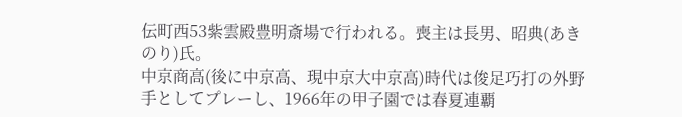伝町西53紫雲殿豊明斎場で行われる。喪主は長男、昭典(あきのり)氏。
中京商高(後に中京高、現中京大中京高)時代は俊足巧打の外野手としてプレーし、1966年の甲子園では春夏連覇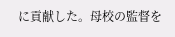に貢献した。母校の監督を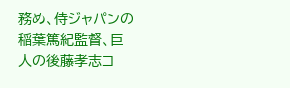務め、侍ジャパンの稲葉篤紀監督、巨人の後藤孝志コ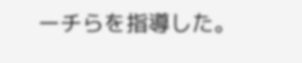ーチらを指導した。